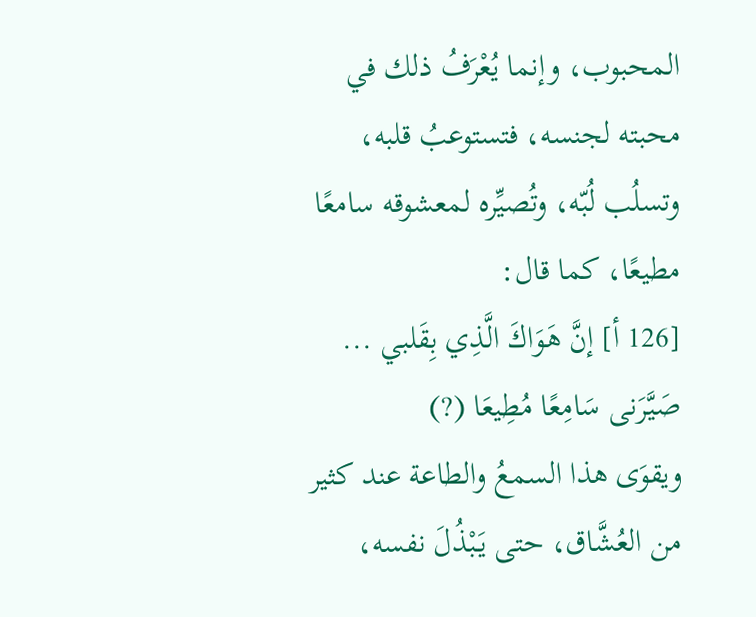المحبوب، وإنما يُعْرَفُ ذلك في محبته لجنسه، فتستوعبُ قلبه، وتسلُب لُبّه، وتُصيِّره لمعشوقه سامعًا مطيعًا، كما قال:
[126 أ] إنَّ هَوَاكَ الَّذِي بِقَلبي ... صَيَّرَنى سَامِعًا مُطِيعَا (?)
ويقوَى هذا السمعُ والطاعة عند كثير من العُشَّاق، حتى يَبْذُلَ نفسه،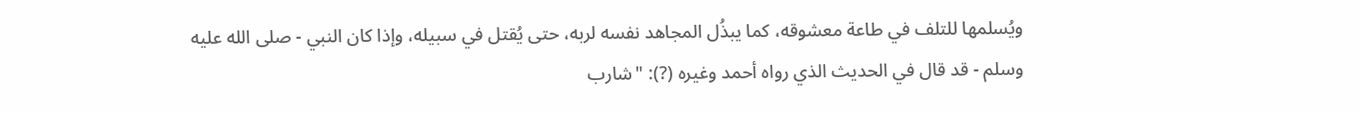ويُسلمها للتلف في طاعة معشوقه، كما يبذُل المجاهد نفسه لربه، حتى يُقتل في سبيله، وإذا كان النبي - صلى الله عليه وسلم - قد قال في الحديث الذي رواه أحمد وغيره (?): "شارب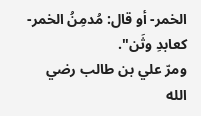الخمر- أو قال: مُدمِنُ الخمر- كعابدِ وثَن".
ومرّ علي بن طالب رضي الله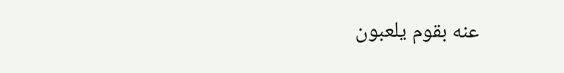عنه بقوم يلعبون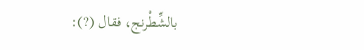بالشِّطْرنج، فقال (?):